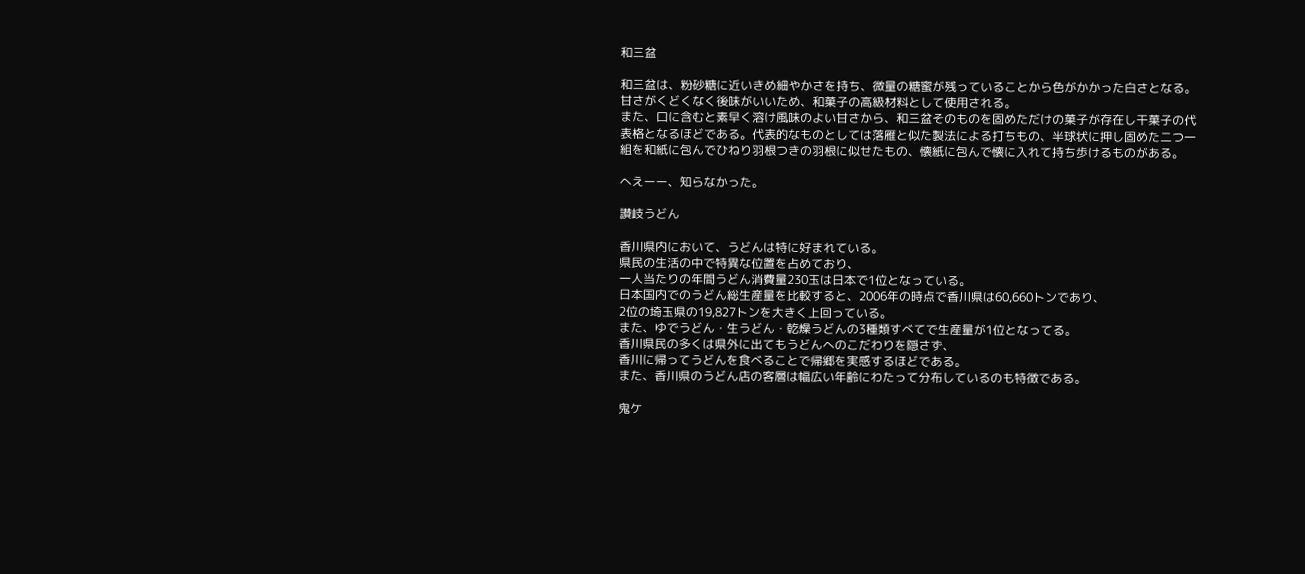和三盆

和三盆は、粉砂糖に近いきめ細やかさを持ち、微量の糖蜜が残っていることから色がかかった白さとなる。甘さがくどくなく後味がいいため、和菓子の高級材料として使用される。
また、口に含むと素早く溶け風味のよい甘さから、和三盆そのものを固めただけの菓子が存在し干菓子の代表格となるほどである。代表的なものとしては落雁と似た製法による打ちもの、半球状に押し固めた二つ一組を和紙に包んでひねり羽根つきの羽根に似せたもの、懐紙に包んで懐に入れて持ち歩けるものがある。

へえーー、知らなかった。

讃岐うどん

香川県内において、うどんは特に好まれている。
県民の生活の中で特異な位置を占めており、
一人当たりの年間うどん消費量230玉は日本で1位となっている。
日本国内でのうどん総生産量を比較すると、2006年の時点で香川県は60,660トンであり、
2位の埼玉県の19,827トンを大きく上回っている。
また、ゆでうどん・生うどん・乾燥うどんの3種類すべてで生産量が1位となってる。
香川県民の多くは県外に出てもうどんへのこだわりを隠さず、
香川に帰ってうどんを食べることで帰郷を実感するほどである。
また、香川県のうどん店の客層は幅広い年齢にわたって分布しているのも特徴である。

鬼ケ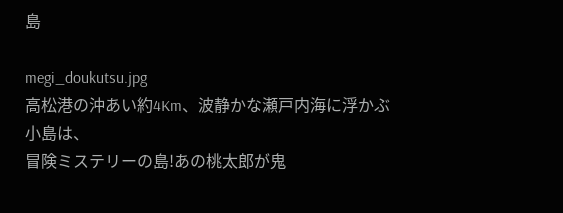島

megi_doukutsu.jpg
高松港の沖あい約4Km、波静かな瀬戸内海に浮かぶ小島は、
冒険ミステリーの島!あの桃太郎が鬼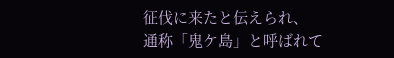征伐に来たと伝えられ、
通称「鬼ケ島」と呼ばれて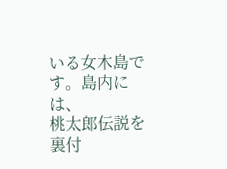いる女木島です。島内には、
桃太郎伝説を裏付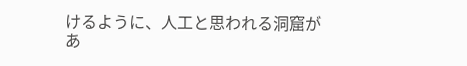けるように、人工と思われる洞窟があ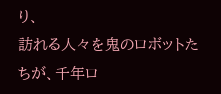り、
訪れる人々を鬼のロボットたちが、千年ロ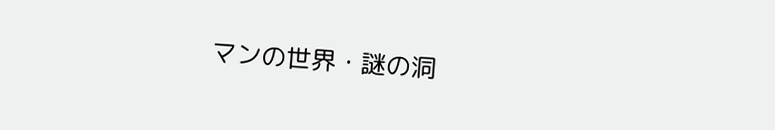マンの世界・謎の洞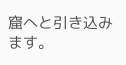窟へと引き込みます。